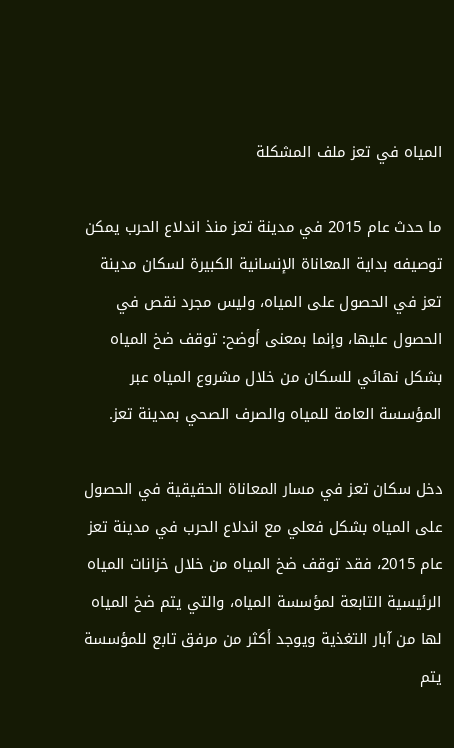المياه في تعز ملف المشكلة

ما حدث عام 2015 في مدينة تعز منذ اندلاع الحرب يمكن توصيفه بداية المعاناة الإنسانية الكبيرة لسكان مدينة تعز في الحصول على المياه، وليس مجرد نقص في الحصول عليها، وإنما بمعنى أوضح: توقف ضخ المياه بشكل نهائي للسكان من خلال مشروع المياه عبر المؤسسة العامة للمياه والصرف الصحي بمدينة تعز.

دخل سكان تعز في مسار المعاناة الحقيقية في الحصول على المياه بشكل فعلي مع اندلاع الحرب في مدينة تعز عام 2015، فقد توقف ضخ المياه من خلال خزانات المياه الرئيسية التابعة لمؤسسة المياه، والتي يتم ضخ المياه لها من آبار التغذية ويوجد أكثر من مرفق تابع للمؤسسة يتم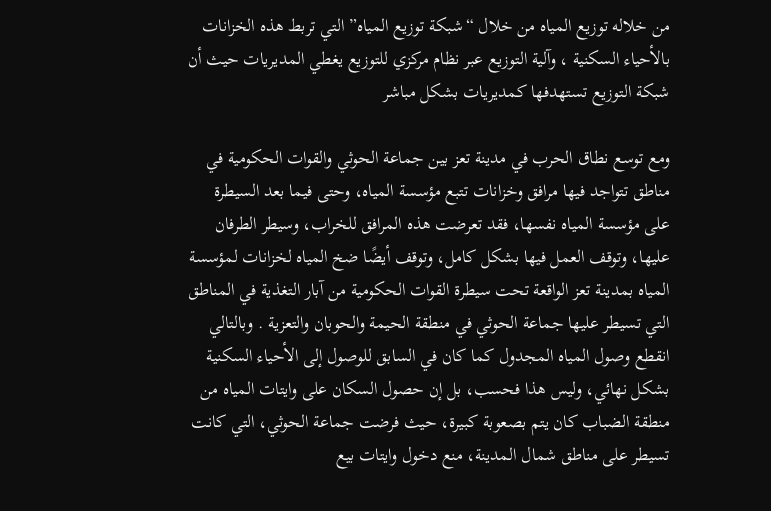من خلاله توزيع المياه من خلال “شبكة توزيع المياه” التي تربط هذه الخزانات بالأحياء السكنية ، وآلية التوزيع عبر نظام مركزي للتوزيع يغطي المديريات حيث أن شبكة التوزيع تستهدفها كمديريات بشكل مباشر

ومع توسع نطاق الحرب في مدينة تعز بين جماعة الحوثي والقوات الحكومية في مناطق تتواجد فيها مرافق وخزانات تتبع مؤسسة المياه، وحتى فيما بعد السيطرة على مؤسسة المياه نفسها، فقد تعرضت هذه المرافق للخراب، وسيطر الطرفان عليها، وتوقف العمل فيها بشكل كامل، وتوقف أيضًا ضخ المياه لخزانات لمؤسسة المياه بمدينة تعز الواقعة تحت سيطرة القوات الحكومية من آبار التغذية في المناطق التي تسيطر عليها جماعة الحوثي في منطقة الحيمة والحوبان والتعزية . وبالتالي انقطع وصول المياه المجدول كما كان في السابق للوصول إلى الأحياء السكنية بشكل نهائي، وليس هذا فحسب، بل إن حصول السكان على وايتات المياه من منطقة الضباب كان يتم بصعوبة كبيرة، حيث فرضت جماعة الحوثي، التي كانت تسيطر على مناطق شمال المدينة، منع دخول وايتات بيع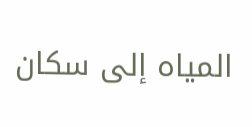المياه إلى سكان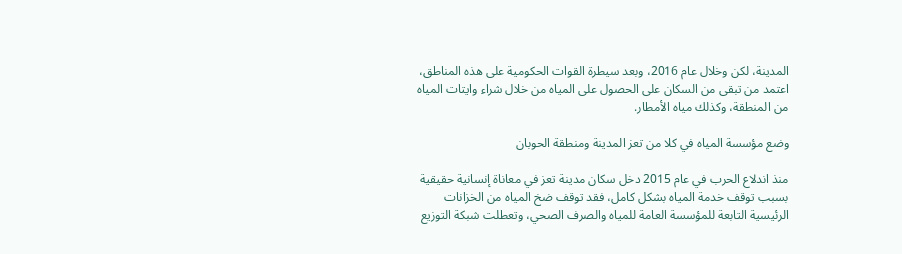المدينة، لكن وخلال عام 2016، وبعد سيطرة القوات الحكومية على هذه المناطق، اعتمد من تبقى من السكان على الحصول على المياه من خلال شراء وايتات المياه من المنطقة، وكذلك مياه الأمطار.

وضع مؤسسة المياه في كلا من تعز المدينة ومنطقة الحوبان

منذ اندلاع الحرب في عام 2015 دخل سكان مدينة تعز في معاناة إنسانية حقيقية بسبب توقف خدمة المياه بشكل كامل، فقد توقف ضخ المياه من الخزانات الرئيسية التابعة للمؤسسة العامة للمياه والصرف الصحي، وتعطلت شبكة التوزيع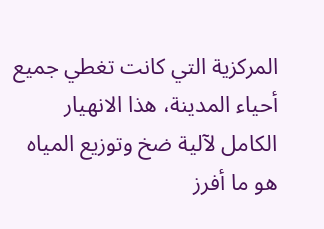المركزية التي كانت تغطي جميع أحياء المدينة، هذا الانهيار الكامل لآلية ضخ وتوزيع المياه هو ما أفرز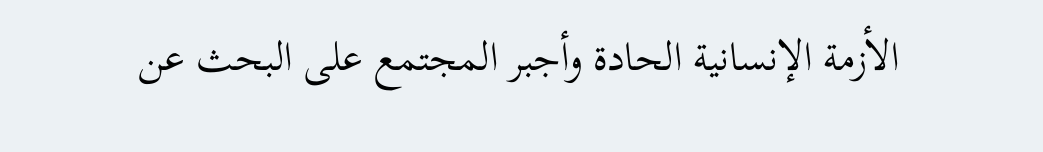الأزمة الإنسانية الحادة وأجبر المجتمع على البحث عن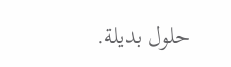حلول بديلة.